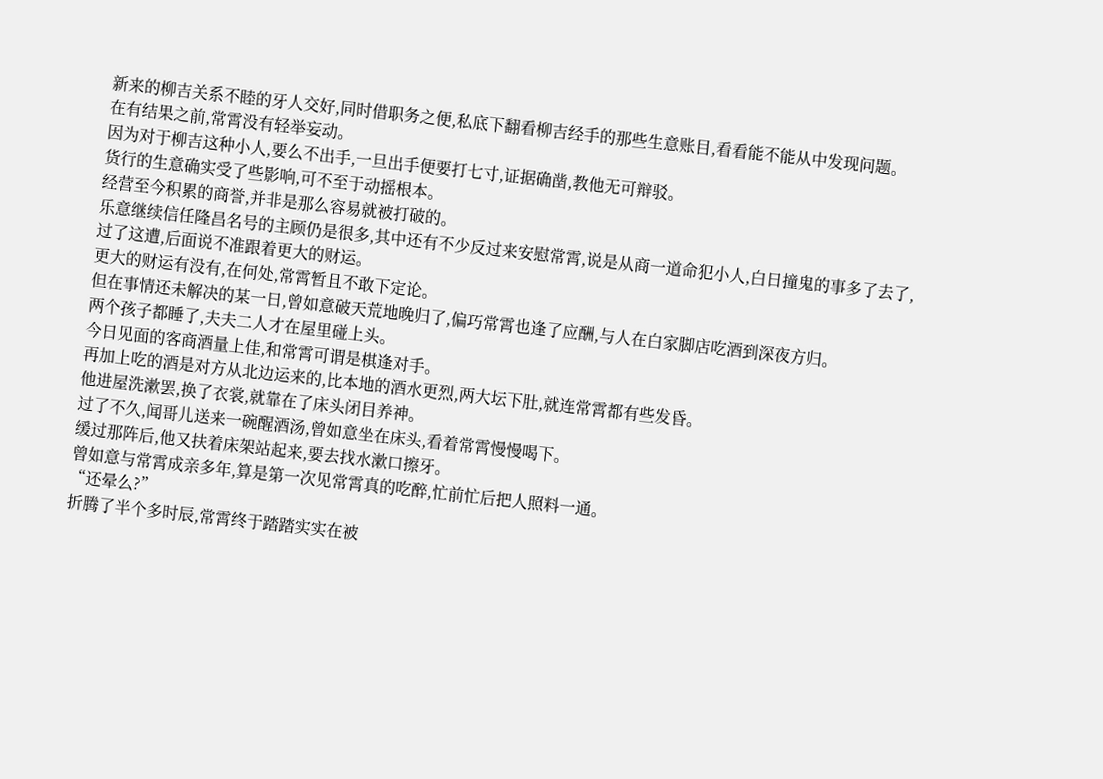新来的柳吉关系不睦的牙人交好,同时借职务之便,私底下翻看柳吉经手的那些生意账目,看看能不能从中发现问题。
在有结果之前,常霄没有轻举妄动。
因为对于柳吉这种小人,要么不出手,一旦出手便要打七寸,证据确凿,教他无可辩驳。
货行的生意确实受了些影响,可不至于动摇根本。
经营至今积累的商誉,并非是那么容易就被打破的。
乐意继续信任隆昌名号的主顾仍是很多,其中还有不少反过来安慰常霄,说是从商一道命犯小人,白日撞鬼的事多了去了,过了这遭,后面说不准跟着更大的财运。
更大的财运有没有,在何处,常霄暂且不敢下定论。
但在事情还未解决的某一日,曾如意破天荒地晚归了,偏巧常霄也逢了应酬,与人在白家脚店吃酒到深夜方归。
两个孩子都睡了,夫夫二人才在屋里碰上头。
今日见面的客商酒量上佳,和常霄可谓是棋逢对手。
再加上吃的酒是对方从北边运来的,比本地的酒水更烈,两大坛下肚,就连常霄都有些发昏。
他进屋洗漱罢,换了衣裳,就靠在了床头闭目养神。
过了不久,闻哥儿送来一碗醒酒汤,曾如意坐在床头,看着常霄慢慢喝下。
缓过那阵后,他又扶着床架站起来,要去找水漱口擦牙。
曾如意与常霄成亲多年,算是第一次见常霄真的吃醉,忙前忙后把人照料一通。
“还晕么?”
折腾了半个多时辰,常霄终于踏踏实实在被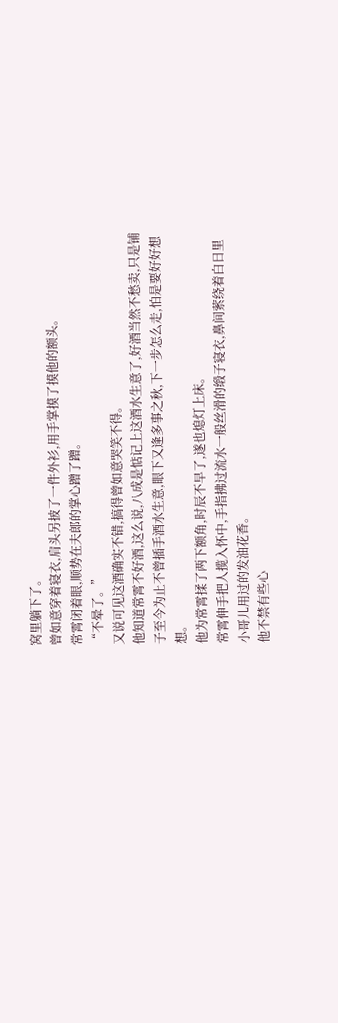窝里躺下了。
曾如意穿着寝衣,肩头另披了一件外衫,用手掌摸了摸他的额头。
常霄闭着眼,顺势在夫郎的掌心蹭了蹭。
“不晕了。”
又说可见这酒确实不错,搞得曾如意哭笑不得。
他知道常霄不好酒,这么说,八成是惦记上这酒水生意了,好酒当然不愁卖,只是铺子至今为止不曾插手酒水生意,眼下又逢多事之秋,下一步怎么走,怕是要好好想想。
他为常霄揉了两下额角,时辰不早了,遂也熄灯上床。
常霄伸手把人揽入怀中,手指拂过流水一般丝滑的缎子寝衣,鼻间萦绕着白日里小哥儿用过的发油花香。
他不禁有些心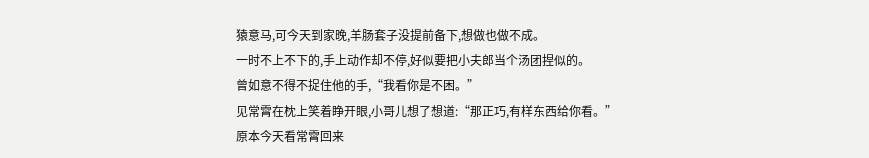猿意马,可今天到家晚,羊肠套子没提前备下,想做也做不成。
一时不上不下的,手上动作却不停,好似要把小夫郎当个汤团捏似的。
曾如意不得不捉住他的手,“我看你是不困。”
见常霄在枕上笑着睁开眼,小哥儿想了想道:“那正巧,有样东西给你看。”
原本今天看常霄回来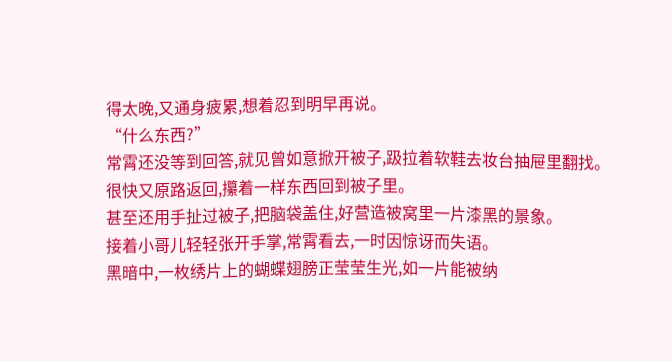得太晚,又通身疲累,想着忍到明早再说。
“什么东西?”
常霄还没等到回答,就见曾如意掀开被子,趿拉着软鞋去妆台抽屉里翻找。
很快又原路返回,攥着一样东西回到被子里。
甚至还用手扯过被子,把脑袋盖住,好营造被窝里一片漆黑的景象。
接着小哥儿轻轻张开手掌,常霄看去,一时因惊讶而失语。
黑暗中,一枚绣片上的蝴蝶翅膀正莹莹生光,如一片能被纳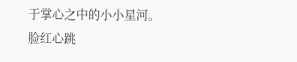于掌心之中的小小星河。
脸红心跳